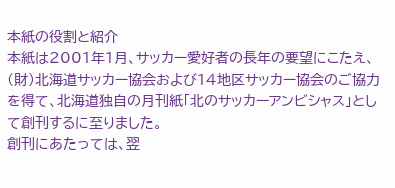本紙の役割と紹介
本紙は2001年1月、サッカー愛好者の長年の要望にこたえ、(財)北海道サッカー協会および14地区サッカー協会のご協力を得て、北海道独自の月刊紙「北のサッカーアンビシャス」として創刊するに至りました。
創刊にあたっては、翌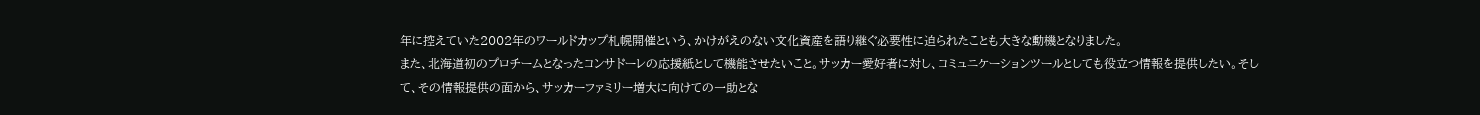年に控えていた2002年のワールドカップ札幌開催という、かけがえのない文化資産を語り継ぐ必要性に迫られたことも大きな動機となりました。
また、北海道初のプロチームとなったコンサドーレの応援紙として機能させたいこと。サッカー愛好者に対し、コミュニケーションツールとしても役立つ情報を提供したい。そして、その情報提供の面から、サッカーファミリー増大に向けての一助とな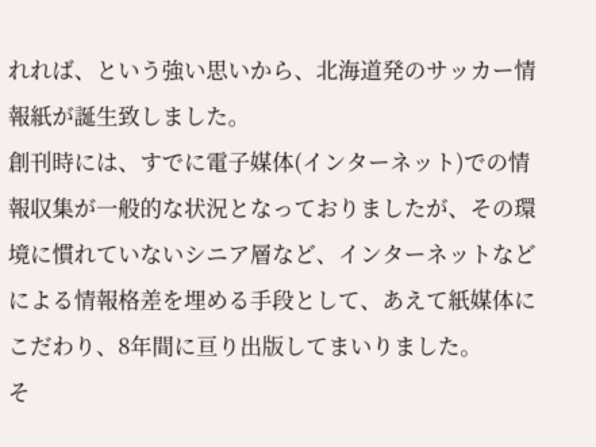れれば、という強い思いから、北海道発のサッカー情報紙が誕生致しました。
創刊時には、すでに電子媒体(インターネット)での情報収集が一般的な状況となっておりましたが、その環境に慣れていないシニア層など、インターネットなどによる情報格差を埋める手段として、あえて紙媒体にこだわり、8年間に亘り出版してまいりました。
そ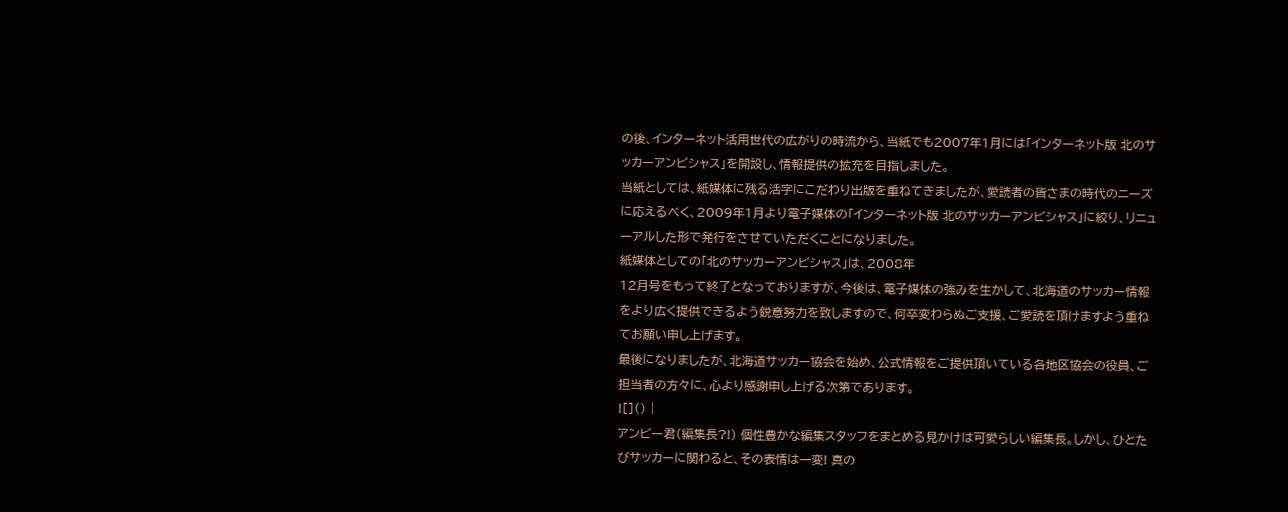の後、インターネット活用世代の広がりの時流から、当紙でも2007年1月には「インターネット版 北のサッカーアンビシャス」を開設し、情報提供の拡充を目指しました。
当紙としては、紙媒体に残る活字にこだわり出版を重ねてきましたが、愛読者の皆さまの時代のニーズに応えるべく、2009年1月より電子媒体の「インターネット版 北のサッカーアンビシャス」に絞り、リニューアルした形で発行をさせていただくことになりました。
紙媒体としての「北のサッカーアンビシャス」は、2008年
12月号をもって終了となっておりますが、今後は、電子媒体の強みを生かして、北海道のサッカー情報をより広く提供できるよう鋭意努力を致しますので、何卒変わらぬご支援、ご愛読を頂けますよう重ねてお願い申し上げます。
最後になりましたが、北海道サッカー協会を始め、公式情報をご提供頂いている各地区協会の役員、ご担当者の方々に、心より感謝申し上げる次第であります。
![]() |
アンビー君(編集長?!) 個性豊かな編集スタッフをまとめる見かけは可愛らしい編集長。しかし、ひとたびサッカーに関わると、その表情は一変! 真の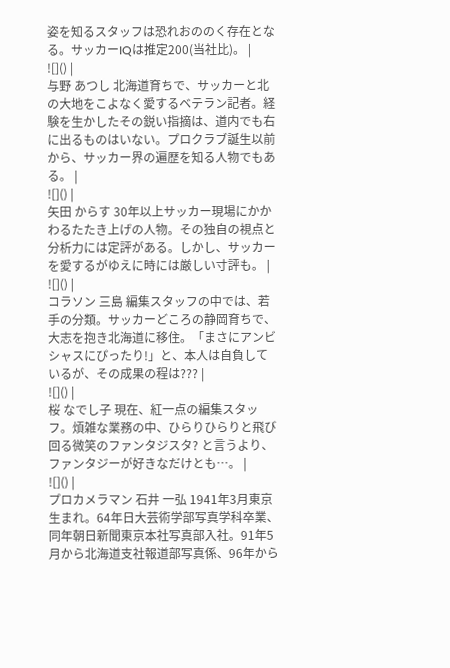姿を知るスタッフは恐れおののく存在となる。サッカーIQは推定200(当社比)。 |
![]() |
与野 あつし 北海道育ちで、サッカーと北の大地をこよなく愛するベテラン記者。経験を生かしたその鋭い指摘は、道内でも右に出るものはいない。プロクラブ誕生以前から、サッカー界の遍歴を知る人物でもある。 |
![]() |
矢田 からす 30年以上サッカー現場にかかわるたたき上げの人物。その独自の視点と分析力には定評がある。しかし、サッカーを愛するがゆえに時には厳しい寸評も。 |
![]() |
コラソン 三島 編集スタッフの中では、若手の分類。サッカーどころの静岡育ちで、大志を抱き北海道に移住。「まさにアンビシャスにぴったり!」と、本人は自負しているが、その成果の程は??? |
![]() |
桜 なでし子 現在、紅一点の編集スタッフ。煩雑な業務の中、ひらりひらりと飛び回る微笑のファンタジスタ? と言うより、ファンタジーが好きなだけとも…。 |
![]() |
プロカメラマン 石井 一弘 1941年3月東京生まれ。64年日大芸術学部写真学科卒業、同年朝日新聞東京本社写真部入社。91年5月から北海道支社報道部写真係、96年から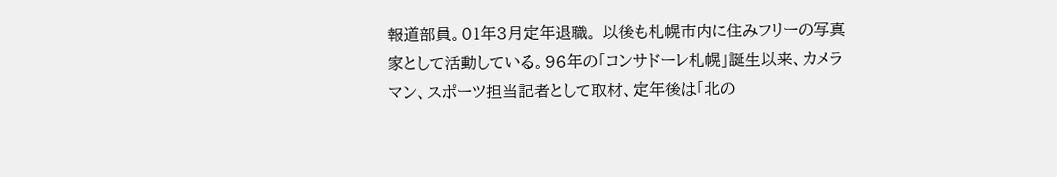報道部員。01年3月定年退職。 以後も札幌市内に住みフリーの写真家として活動している。96年の「コンサドーレ札幌」誕生以来、カメラマン、スポーツ担当記者として取材、定年後は「北の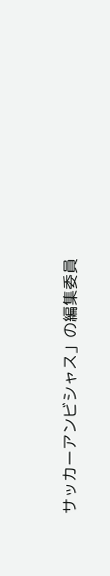サッカーアンビシャス」の編集委員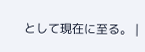として現在に至る。 |